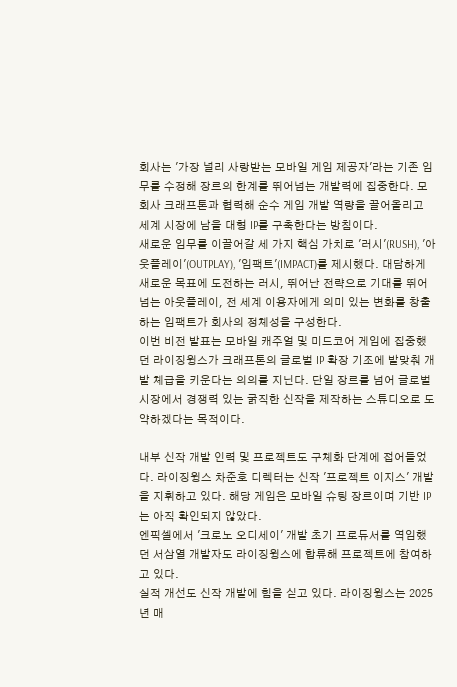회사는 '가장 널리 사랑받는 모바일 게임 제공자'라는 기존 임무를 수정해 장르의 한계를 뛰어넘는 개발력에 집중한다. 모회사 크래프톤과 협력해 순수 게임 개발 역량을 끌어올리고 세계 시장에 남을 대형 IP를 구축한다는 방침이다.
새로운 임무를 이끌어갈 세 가지 핵심 가치로 '러시'(RUSH), '아웃플레이'(OUTPLAY), '임팩트'(IMPACT)를 제시했다. 대담하게 새로운 목표에 도전하는 러시, 뛰어난 전략으로 기대를 뛰어넘는 아웃플레이, 전 세계 이용자에게 의미 있는 변화를 창출하는 임팩트가 회사의 정체성을 구성한다.
이번 비전 발표는 모바일 캐주얼 및 미드코어 게임에 집중했던 라이징윙스가 크래프톤의 글로벌 IP 확장 기조에 발맞춰 개발 체급을 키운다는 의의를 지닌다. 단일 장르를 넘어 글로벌 시장에서 경쟁력 있는 굵직한 신작을 제작하는 스튜디오로 도약하겠다는 목적이다.

내부 신작 개발 인력 및 프로젝트도 구체화 단계에 접어들었다. 라이징윙스 차준호 디렉터는 신작 '프로젝트 이지스' 개발을 지휘하고 있다. 해당 게임은 모바일 슈팅 장르이며 기반 IP는 아직 확인되지 않았다.
엔픽셀에서 '크로노 오디세이' 개발 초기 프로듀서를 역임했던 서삼열 개발자도 라이징윙스에 합류해 프로젝트에 참여하고 있다.
실적 개선도 신작 개발에 힘을 싣고 있다. 라이징윙스는 2025년 매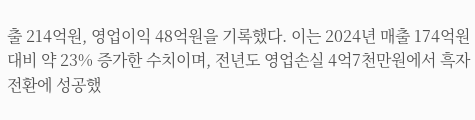출 214억원, 영업이익 48억원을 기록했다. 이는 2024년 매출 174억원 대비 약 23% 증가한 수치이며, 전년도 영업손실 4억7천만원에서 흑자 전환에 성공했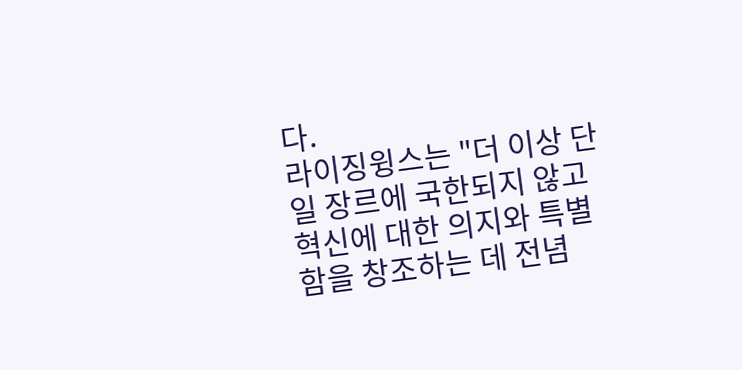다.
라이징윙스는 "더 이상 단일 장르에 국한되지 않고 혁신에 대한 의지와 특별함을 창조하는 데 전념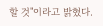할 것"이라고 밝혔다.